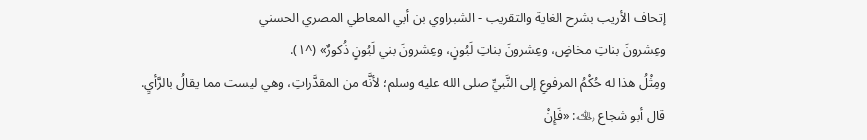إتحاف الأريب بشرح الغاية والتقريب - الشبراوي بن أبي المعاطي المصري الحسني
وعِشرونَ بناتِ مخاضٍ، وعِشرونَ بناتِ لَبُونٍ، وعِشرونَ بني لَبُونٍ ذُكورٌ» (^١).
ومِثْلُ هذا له حُكْمُ المرفوعِ إلى النَّبيِّ صلى الله عليه وسلم؛ لأنَّه من المقدَّراتِ، وهي ليست مما يقالُ بالرَّأيِ.
قال أبو شجاع ﵀: «فَإِنْ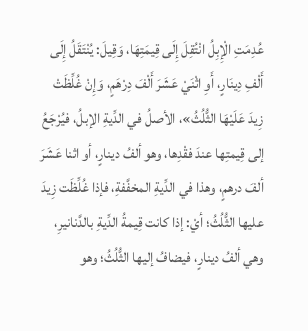عُدِمَتِ الْإِبِلُ انْتُقِلَ إِلَى قِيمَتِهَا، وَقِيلَ: يُنْتَقَلُ إِلَى أَلْفِ دِينَارٍ، أَوِ اثْنَيْ عَشَرَ أَلْفَ دِرْهَمٍ، وَإِنْ غُلِّظَتْ زِيدَ عَلَيْهَا الثُّلُثُ»، الأصلُ في الدِّيةِ الإبلُ، فيُرْجَعُ إلى قِيمتِها عندَ فقْدِها، وهو ألفُ دينارٍ، أو اثنا عَشَرَ ألفَ درهمٍ، وهذا في الدِّيةِ المخفَّفةِ، فإذا غُلِّظَت زِيدَ عليها الثُّلُثُ؛ أيْ: إذا كانت قِيمةُ الدِّيةِ بالدَّنانيرِ، وهي ألفُ دينارٍ، فيضافُ إليها الثُّلُثُ؛ وهو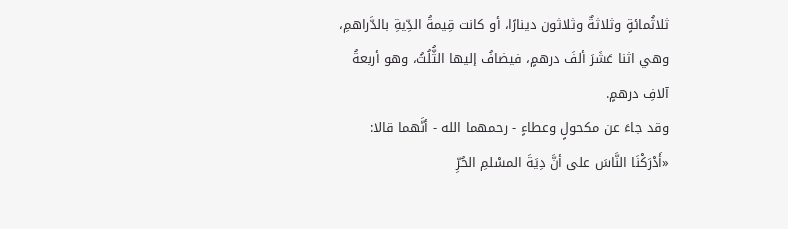ثلاثُمائةٍ وثلاثةٌ وثلاثون دينارًا، أو كانت قِيمةُ الدِّيةِ بالدَّراهمِ، وهي اثنا عَشَرَ ألفَ درهمٍ، فيضافُ إليها الثُّلُثُ، وهو أربعةُ آلافِ درهمٍ.
وقد جاءَ عن مكحولٍ وعطاءٍ - رحمهما الله - أنَّهما قالا: «أَدْرَكْنَا النَّاسَ على أنَّ دِيَةَ المسْلمِ الحُرِّ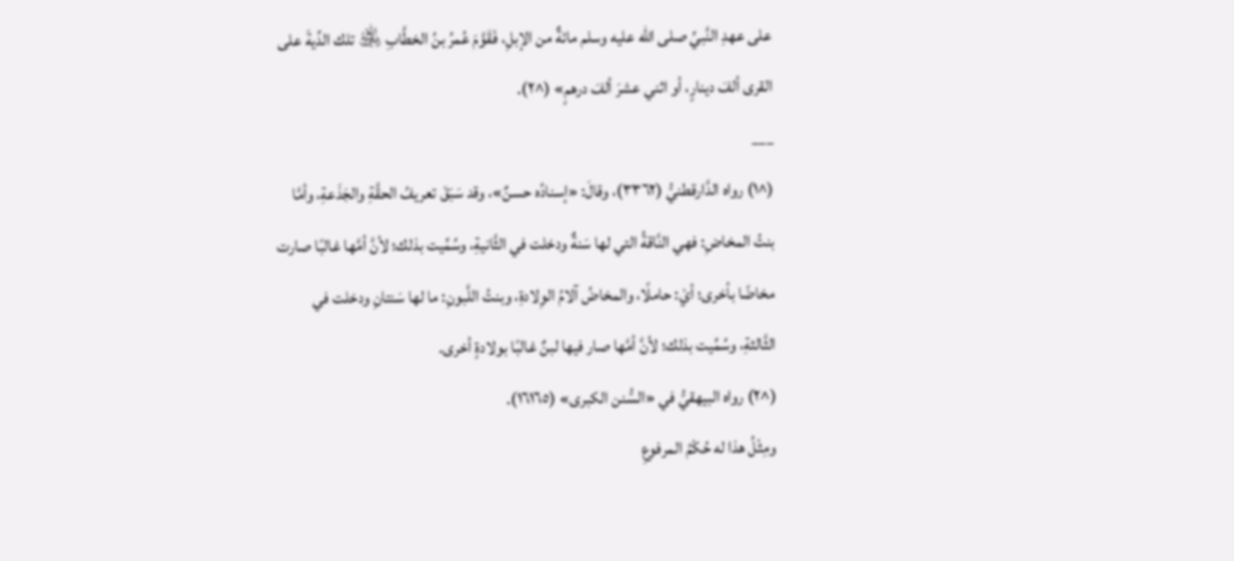على عهدِ النَّبيِّ صلى الله عليه وسلم مائةٌ من الإبلِ، فَقَوَّمَ عُمرُ بنُ الخطَّابِ ﵁ تلك الدِّيةَ على القرى ألفَ دينارٍ، أو اثني عشرَ ألفَ درهمٍ» (^٢).
___
(^١) رواه الدَّارقطنيُّ (٣٣٦٢)، وقالَ: «إسنادُه حسنٌ»، وقد سَبَقَ تعريفُ الحقَّةِ والجَذَعةِ، وأمَّا بنتُ المخاضِ: فهي النَّاقةُ التي لها سَنةٌ ودخلت في الثَّانيةِ، وسُمِّيت بذلك؛ لأنَّ أمَّها غالبًا صارت مخاضًا بأخرى؛ أيْ: حاملًا، والمخاضُ آلامُ الوِلادةِ، وبنتُ اللَّبونِ: ما لها سَنتانِ ودخلت في الثَّالثةِ، وسُمِّيت بذلك؛ لأنَّ أمَّها صار فيها لبنٌ غالبًا بولادةٍ أخرى.
(^٢) رواه البيهقيُّ في «السُّنن الكبرى» (١٦١٦٥).
ومِثْلُ هذا له حُكْمُ المرفوعِ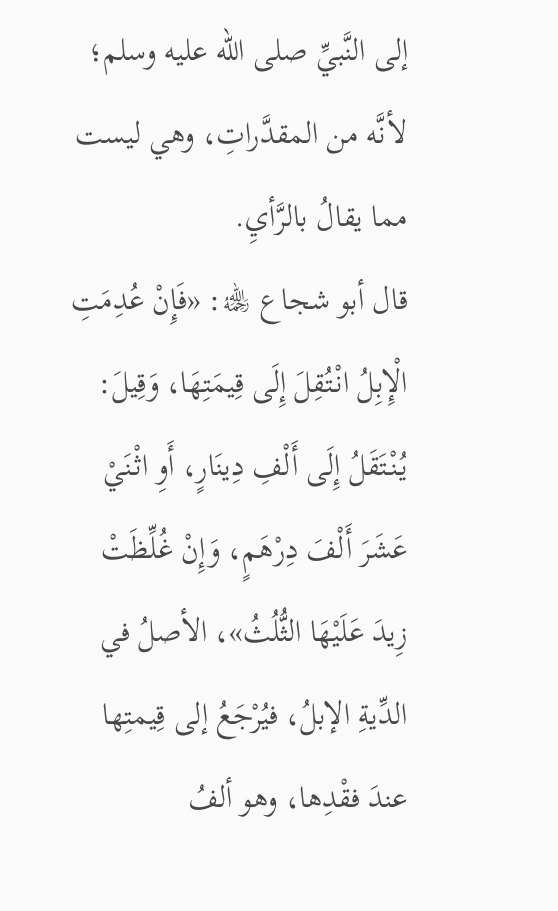إلى النَّبيِّ صلى الله عليه وسلم؛ لأنَّه من المقدَّراتِ، وهي ليست مما يقالُ بالرَّأيِ.
قال أبو شجاع ﵀: «فَإِنْ عُدِمَتِ الْإِبِلُ انْتُقِلَ إِلَى قِيمَتِهَا، وَقِيلَ: يُنْتَقَلُ إِلَى أَلْفِ دِينَارٍ، أَوِ اثْنَيْ عَشَرَ أَلْفَ دِرْهَمٍ، وَإِنْ غُلِّظَتْ زِيدَ عَلَيْهَا الثُّلُثُ»، الأصلُ في الدِّيةِ الإبلُ، فيُرْجَعُ إلى قِيمتِها عندَ فقْدِها، وهو ألفُ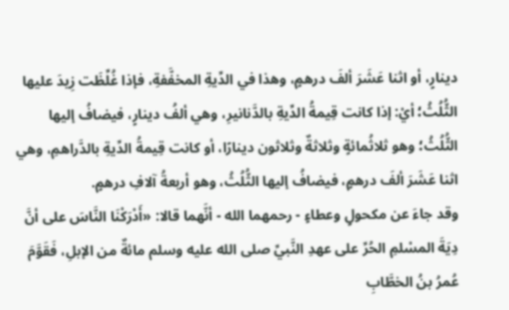دينارٍ، أو اثنا عَشَرَ ألفَ درهمٍ، وهذا في الدِّيةِ المخفَّفةِ، فإذا غُلِّظَت زِيدَ عليها الثُّلُثُ؛ أيْ: إذا كانت قِيمةُ الدِّيةِ بالدَّنانيرِ، وهي ألفُ دينارٍ، فيضافُ إليها الثُّلُثُ؛ وهو ثلاثُمائةٍ وثلاثةٌ وثلاثون دينارًا، أو كانت قِيمةُ الدِّيةِ بالدَّراهمِ، وهي اثنا عَشَرَ ألفَ درهمٍ، فيضافُ إليها الثُّلُثُ، وهو أربعةُ آلافِ درهمٍ.
وقد جاءَ عن مكحولٍ وعطاءٍ - رحمهما الله - أنَّهما قالا: «أَدْرَكْنَا النَّاسَ على أنَّ دِيَةَ المسْلمِ الحُرِّ على عهدِ النَّبيِّ صلى الله عليه وسلم مائةٌ من الإبلِ، فَقَوَّمَ عُمرُ بنُ الخطَّابِ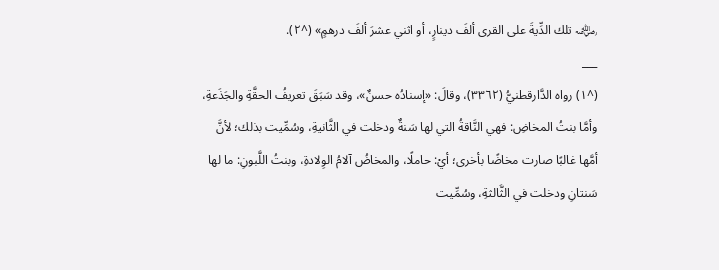﵁ تلك الدِّيةَ على القرى ألفَ دينارٍ، أو اثني عشرَ ألفَ درهمٍ» (^٢).
___
(^١) رواه الدَّارقطنيُّ (٣٣٦٢)، وقالَ: «إسنادُه حسنٌ»، وقد سَبَقَ تعريفُ الحقَّةِ والجَذَعةِ، وأمَّا بنتُ المخاضِ: فهي النَّاقةُ التي لها سَنةٌ ودخلت في الثَّانيةِ، وسُمِّيت بذلك؛ لأنَّ أمَّها غالبًا صارت مخاضًا بأخرى؛ أيْ: حاملًا، والمخاضُ آلامُ الوِلادةِ، وبنتُ اللَّبونِ: ما لها سَنتانِ ودخلت في الثَّالثةِ، وسُمِّيت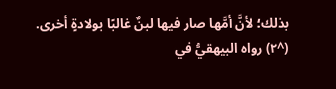بذلك؛ لأنَّ أمَّها صار فيها لبنٌ غالبًا بولادةٍ أخرى.
(^٢) رواه البيهقيُّ في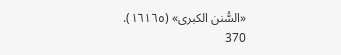«السُّنن الكبرى» (١٦١٦٥).
370